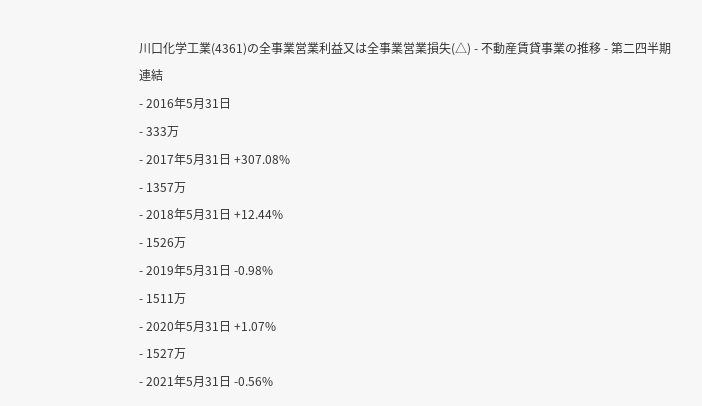川口化学工業(4361)の全事業営業利益又は全事業営業損失(△) - 不動産賃貸事業の推移 - 第二四半期
連結
- 2016年5月31日
- 333万
- 2017年5月31日 +307.08%
- 1357万
- 2018年5月31日 +12.44%
- 1526万
- 2019年5月31日 -0.98%
- 1511万
- 2020年5月31日 +1.07%
- 1527万
- 2021年5月31日 -0.56%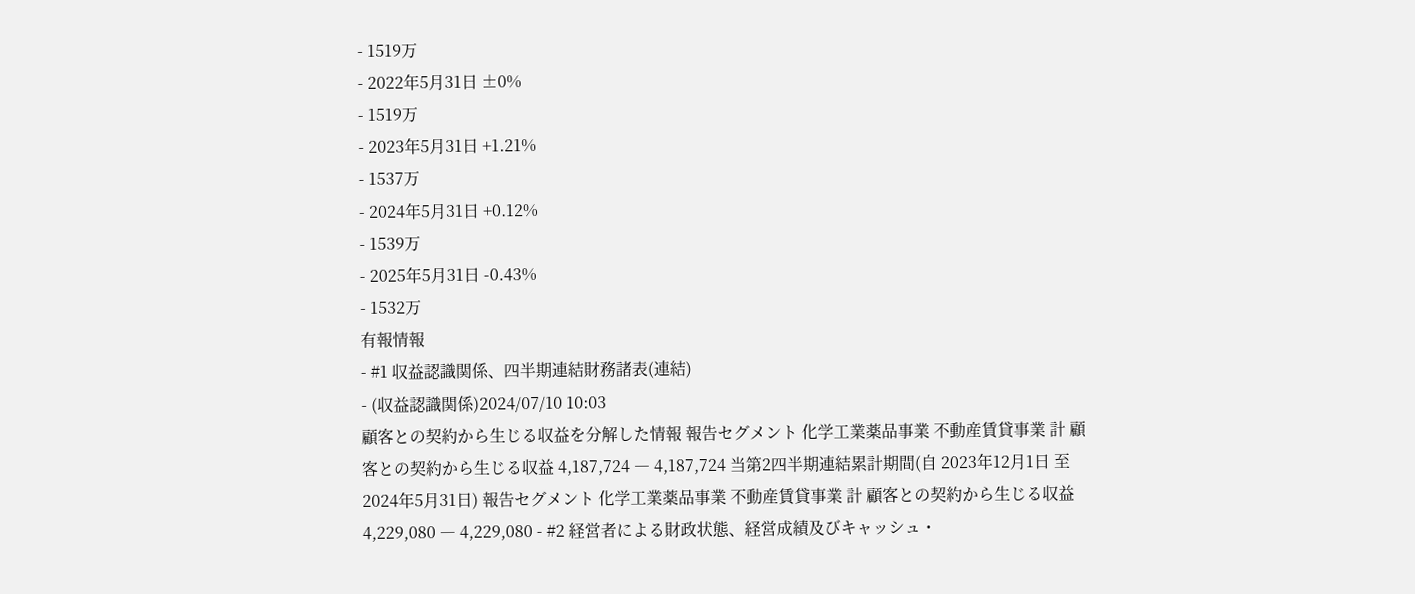- 1519万
- 2022年5月31日 ±0%
- 1519万
- 2023年5月31日 +1.21%
- 1537万
- 2024年5月31日 +0.12%
- 1539万
- 2025年5月31日 -0.43%
- 1532万
有報情報
- #1 収益認識関係、四半期連結財務諸表(連結)
- (収益認識関係)2024/07/10 10:03
顧客との契約から生じる収益を分解した情報 報告セグメント 化学工業薬品事業 不動産賃貸事業 計 顧客との契約から生じる収益 4,187,724 ― 4,187,724 当第2四半期連結累計期間(自 2023年12月1日 至 2024年5月31日) 報告セグメント 化学工業薬品事業 不動産賃貸事業 計 顧客との契約から生じる収益 4,229,080 ― 4,229,080 - #2 経営者による財政状態、経営成績及びキャッシュ・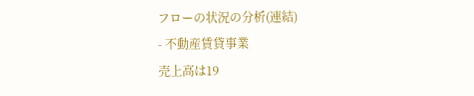フローの状況の分析(連結)
- 不動産賃貸事業
売上高は19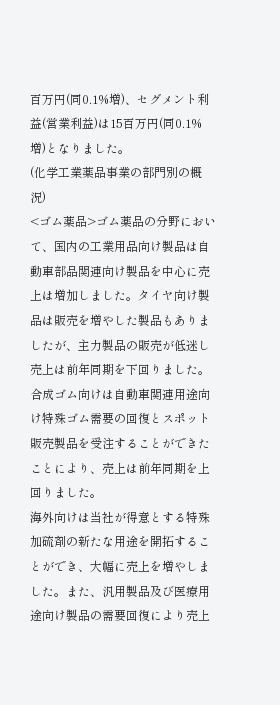百万円(同0.1%増)、セグメント利益(営業利益)は15百万円(同0.1%増)となりました。
(化学工業薬品事業の部門別の概況)
<ゴム薬品>ゴム薬品の分野において、国内の工業用品向け製品は自動車部品関連向け製品を中心に売上は増加しました。タイヤ向け製品は販売を増やした製品もありましたが、主力製品の販売が低迷し売上は前年同期を下回りました。合成ゴム向けは自動車関連用途向け特殊ゴム需要の回復とスポット販売製品を受注することができたことにより、売上は前年同期を上回りました。
海外向けは当社が得意とする特殊加硫剤の新たな用途を開拓することができ、大幅に売上を増やしました。また、汎用製品及び医療用途向け製品の需要回復により売上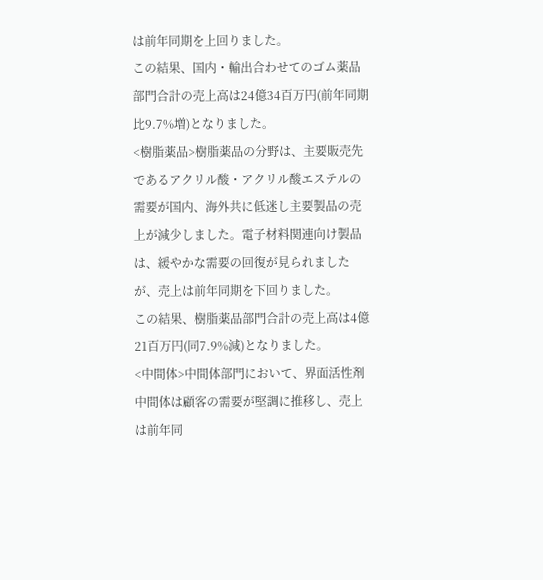は前年同期を上回りました。
この結果、国内・輸出合わせてのゴム薬品部門合計の売上高は24億34百万円(前年同期比9.7%増)となりました。
<樹脂薬品>樹脂薬品の分野は、主要販売先であるアクリル酸・アクリル酸エステルの需要が国内、海外共に低迷し主要製品の売上が減少しました。電子材料関連向け製品は、緩やかな需要の回復が見られましたが、売上は前年同期を下回りました。
この結果、樹脂薬品部門合計の売上高は4億21百万円(同7.9%減)となりました。
<中間体>中間体部門において、界面活性剤中間体は顧客の需要が堅調に推移し、売上は前年同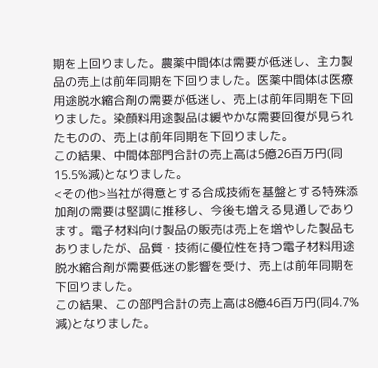期を上回りました。農薬中間体は需要が低迷し、主力製品の売上は前年同期を下回りました。医薬中間体は医療用途脱水縮合剤の需要が低迷し、売上は前年同期を下回りました。染顔料用途製品は緩やかな需要回復が見られたものの、売上は前年同期を下回りました。
この結果、中間体部門合計の売上高は5億26百万円(同15.5%減)となりました。
<その他>当社が得意とする合成技術を基盤とする特殊添加剤の需要は堅調に推移し、今後も増える見通しであります。電子材料向け製品の販売は売上を増やした製品もありましたが、品質・技術に優位性を持つ電子材料用途脱水縮合剤が需要低迷の影響を受け、売上は前年同期を下回りました。
この結果、この部門合計の売上高は8億46百万円(同4.7%減)となりました。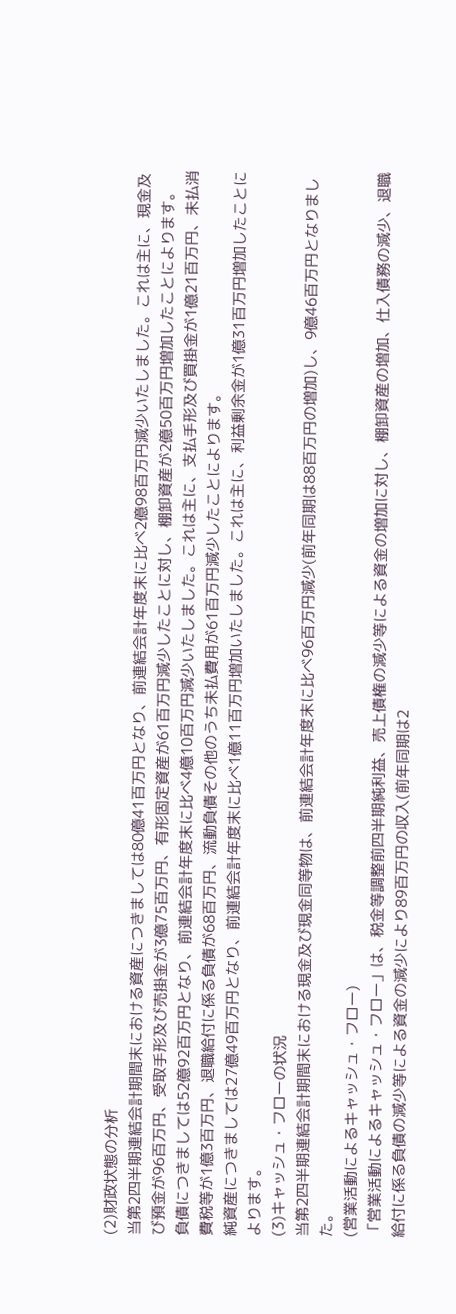(2)財政状態の分析
当第2四半期連結会計期間末における資産につきましては80億41百万円となり、前連結会計年度末に比べ2億98百万円減少いたしました。これは主に、現金及び預金が96百万円、受取手形及び売掛金が3億75百万円、有形固定資産が61百万円減少したことに対し、棚卸資産が2億50百万円増加したことによります。
負債につきましては52億92百万円となり、前連結会計年度末に比べ4億10百万円減少いたしました。これは主に、支払手形及び買掛金が1億21百万円、未払消費税等が1億3百万円、退職給付に係る負債が68百万円、流動負債その他のうち未払費用が61百万円減少したことによります。
純資産につきましては27億49百万円となり、前連結会計年度末に比べ1億11百万円増加いたしました。これは主に、利益剰余金が1億31百万円増加したことによります。
(3)キャッシュ・フローの状況
当第2四半期連結会計期間末における現金及び現金同等物は、前連結会計年度末に比べ96百万円減少(前年同期は88百万円の増加)し、9億46百万円となりました。
(営業活動によるキャッシュ・フロー)
「営業活動によるキャッシュ・フロー」は、税金等調整前四半期純利益、売上債権の減少等による資金の増加に対し、棚卸資産の増加、仕入債務の減少、退職給付に係る負債の減少等による資金の減少により89百万円の収入(前年同期は2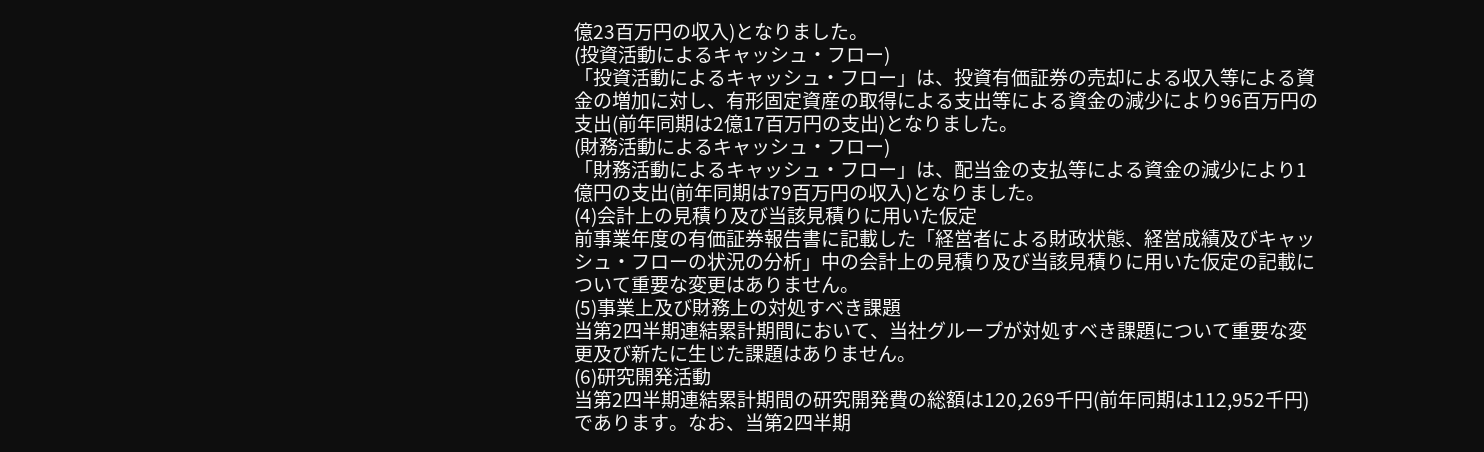億23百万円の収入)となりました。
(投資活動によるキャッシュ・フロー)
「投資活動によるキャッシュ・フロー」は、投資有価証券の売却による収入等による資金の増加に対し、有形固定資産の取得による支出等による資金の減少により96百万円の支出(前年同期は2億17百万円の支出)となりました。
(財務活動によるキャッシュ・フロー)
「財務活動によるキャッシュ・フロー」は、配当金の支払等による資金の減少により1億円の支出(前年同期は79百万円の収入)となりました。
(4)会計上の見積り及び当該見積りに用いた仮定
前事業年度の有価証券報告書に記載した「経営者による財政状態、経営成績及びキャッシュ・フローの状況の分析」中の会計上の見積り及び当該見積りに用いた仮定の記載について重要な変更はありません。
(5)事業上及び財務上の対処すべき課題
当第2四半期連結累計期間において、当社グループが対処すべき課題について重要な変更及び新たに生じた課題はありません。
(6)研究開発活動
当第2四半期連結累計期間の研究開発費の総額は120,269千円(前年同期は112,952千円)であります。なお、当第2四半期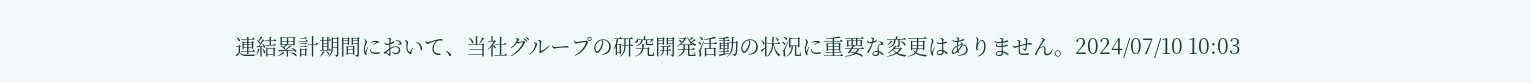連結累計期間において、当社グループの研究開発活動の状況に重要な変更はありません。2024/07/10 10:03